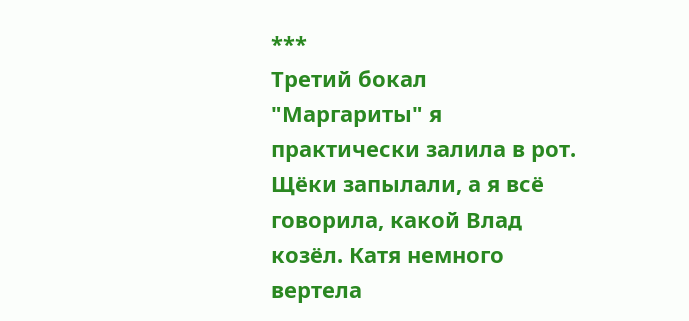***
Третий бокал "Маргариты" я практически залила в рот. Щёки запылали, а я всё говорила, какой Влад козёл. Катя немного вертела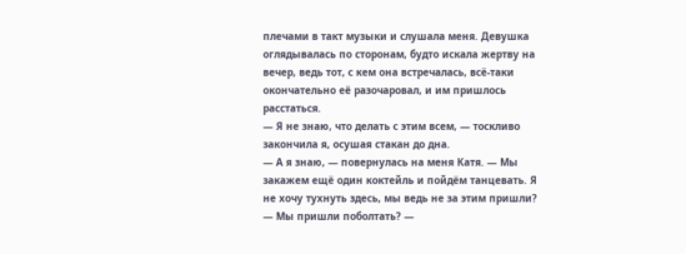плечами в такт музыки и слушала меня. Девушка оглядывалась по сторонам, будто искала жертву на вечер, ведь тот, с кем она встречалась, всё-таки окончательно её разочаровал, и им пришлось расстаться.
— Я не знаю, что делать с этим всем, — тоскливо закончила я, осушая стакан до дна.
— А я знаю, — повернулась на меня Катя. — Мы закажем ещё один коктейль и пойдём танцевать. Я не хочу тухнуть здесь, мы ведь не за этим пришли?
— Мы пришли поболтать? —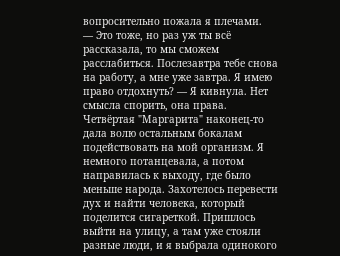вопросительно пожала я плечами.
— Это тоже, но раз уж ты всё рассказала, то мы сможем расслабиться. Послезавтра тебе снова на работу, а мне уже завтра. Я имею право отдохнуть? — Я кивнула. Нет смысла спорить, она права.
Четвёртая "Маргарита" наконец-то дала волю остальным бокалам подействовать на мой организм. Я немного потанцевала, а потом направилась к выходу, где было меньше народа. Захотелось перевести дух и найти человека, который поделится сигареткой. Пришлось выйти на улицу, а там уже стояли разные люди, и я выбрала одинокого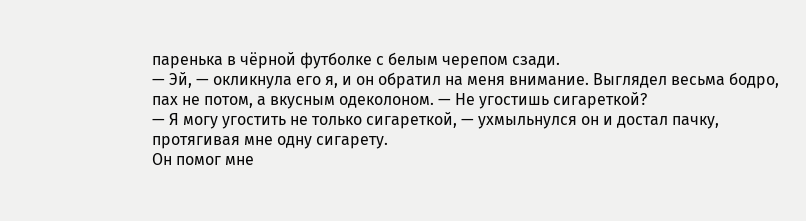паренька в чёрной футболке с белым черепом сзади.
— Эй, — окликнула его я, и он обратил на меня внимание. Выглядел весьма бодро, пах не потом, а вкусным одеколоном. — Не угостишь сигареткой?
— Я могу угостить не только сигареткой, — ухмыльнулся он и достал пачку, протягивая мне одну сигарету.
Он помог мне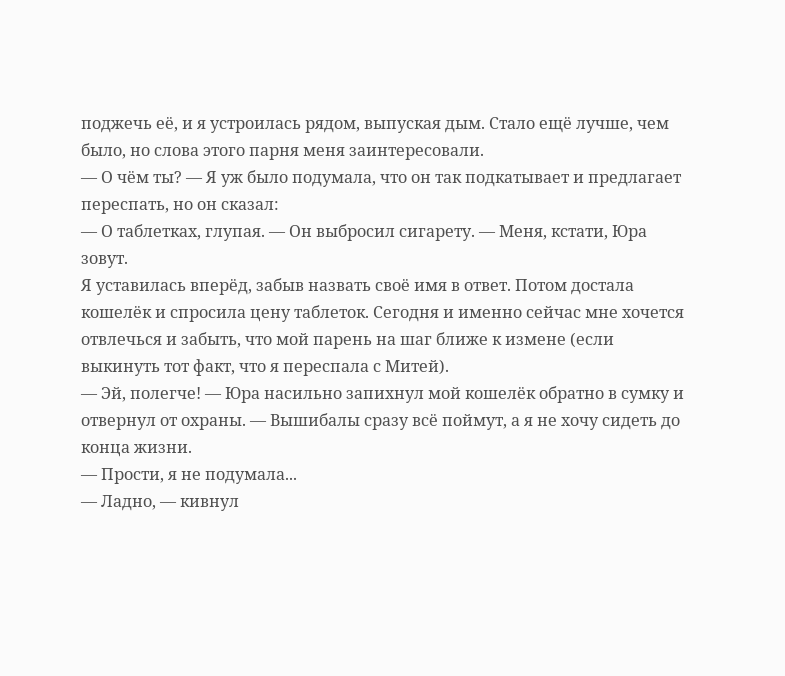поджечь её, и я устроилась рядом, выпуская дым. Стало ещё лучше, чем было, но слова этого парня меня заинтересовали.
— О чём ты? — Я уж было подумала, что он так подкатывает и предлагает переспать, но он сказал:
— О таблетках, глупая. — Он выбросил сигарету. — Меня, кстати, Юра зовут.
Я уставилась вперёд, забыв назвать своё имя в ответ. Потом достала кошелёк и спросила цену таблеток. Сегодня и именно сейчас мне хочется отвлечься и забыть, что мой парень на шаг ближе к измене (если выкинуть тот факт, что я переспала с Митей).
— Эй, полегче! — Юра насильно запихнул мой кошелёк обратно в сумку и отвернул от охраны. — Вышибалы сразу всё поймут, а я не хочу сидеть до конца жизни.
— Прости, я не подумала...
— Ладно, — кивнул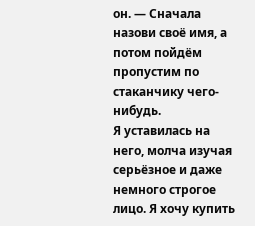он. — Сначала назови своё имя, а потом пойдём пропустим по стаканчику чего-нибудь.
Я уставилась на него, молча изучая серьёзное и даже немного строгое лицо. Я хочу купить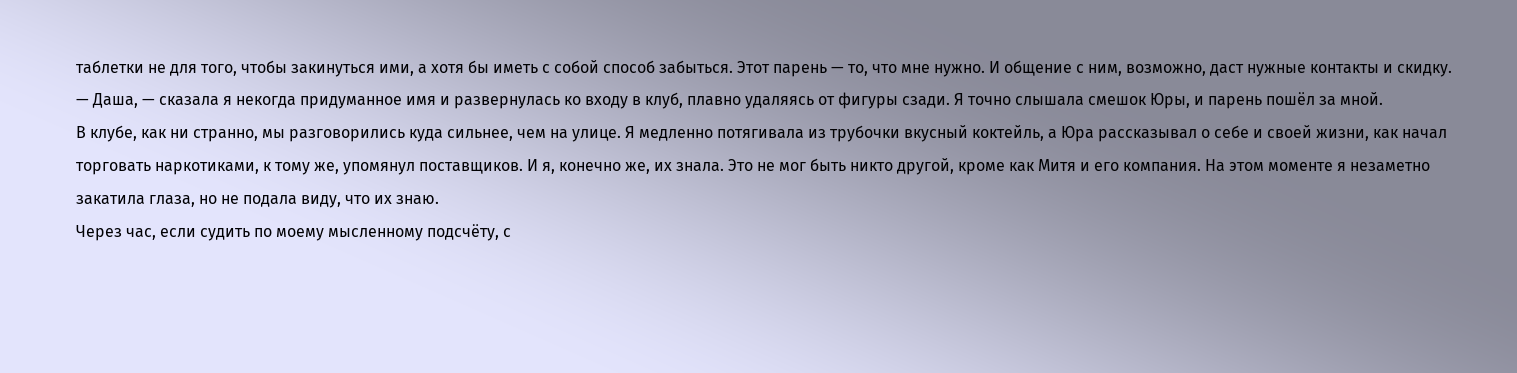таблетки не для того, чтобы закинуться ими, а хотя бы иметь с собой способ забыться. Этот парень — то, что мне нужно. И общение с ним, возможно, даст нужные контакты и скидку.
— Даша, — сказала я некогда придуманное имя и развернулась ко входу в клуб, плавно удаляясь от фигуры сзади. Я точно слышала смешок Юры, и парень пошёл за мной.
В клубе, как ни странно, мы разговорились куда сильнее, чем на улице. Я медленно потягивала из трубочки вкусный коктейль, а Юра рассказывал о себе и своей жизни, как начал торговать наркотиками, к тому же, упомянул поставщиков. И я, конечно же, их знала. Это не мог быть никто другой, кроме как Митя и его компания. На этом моменте я незаметно закатила глаза, но не подала виду, что их знаю.
Через час, если судить по моему мысленному подсчёту, с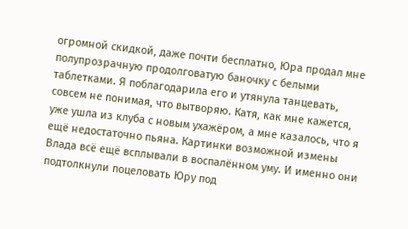огромной скидкой, даже почти бесплатно, Юра продал мне полупрозрачную продолговатую баночку с белыми таблетками. Я поблагодарила его и утянула танцевать, совсем не понимая, что вытворяю. Катя, как мне кажется, уже ушла из клуба с новым ухажёром, а мне казалось, что я ещё недостаточно пьяна. Картинки возможной измены Влада всё ещё всплывали в воспалённом уму. И именно они подтолкнули поцеловать Юру под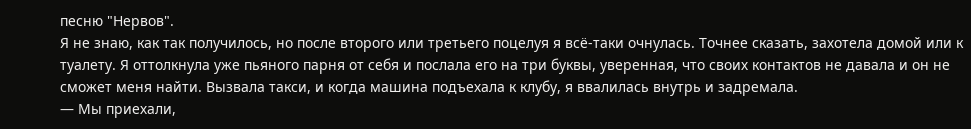песню "Нервов".
Я не знаю, как так получилось, но после второго или третьего поцелуя я всё-таки очнулась. Точнее сказать, захотела домой или к туалету. Я оттолкнула уже пьяного парня от себя и послала его на три буквы, уверенная, что своих контактов не давала и он не сможет меня найти. Вызвала такси, и когда машина подъехала к клубу, я ввалилась внутрь и задремала.
— Мы приехали,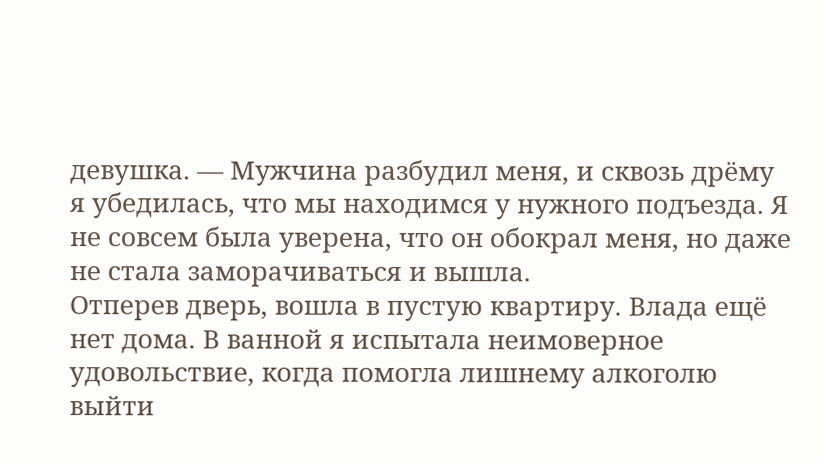девушка. — Мужчина разбудил меня, и сквозь дрёму я убедилась, что мы находимся у нужного подъезда. Я не совсем была уверена, что он обокрал меня, но даже не стала заморачиваться и вышла.
Отперев дверь, вошла в пустую квартиру. Влада ещё нет дома. В ванной я испытала неимоверное удовольствие, когда помогла лишнему алкоголю выйти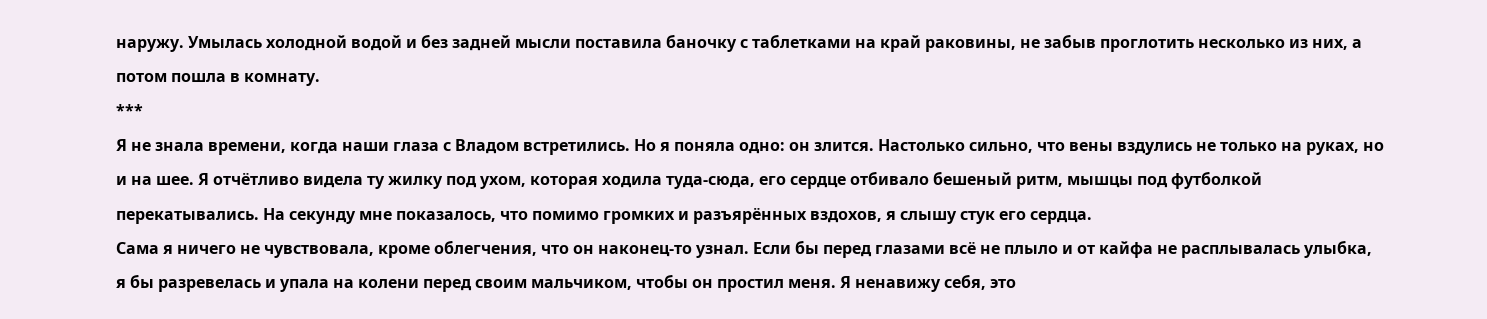наружу. Умылась холодной водой и без задней мысли поставила баночку с таблетками на край раковины, не забыв проглотить несколько из них, а потом пошла в комнату.
***
Я не знала времени, когда наши глаза с Владом встретились. Но я поняла одно: он злится. Настолько сильно, что вены вздулись не только на руках, но и на шее. Я отчётливо видела ту жилку под ухом, которая ходила туда-сюда, его сердце отбивало бешеный ритм, мышцы под футболкой перекатывались. На секунду мне показалось, что помимо громких и разъярённых вздохов, я слышу стук его сердца.
Сама я ничего не чувствовала, кроме облегчения, что он наконец-то узнал. Если бы перед глазами всё не плыло и от кайфа не расплывалась улыбка, я бы разревелась и упала на колени перед своим мальчиком, чтобы он простил меня. Я ненавижу себя, это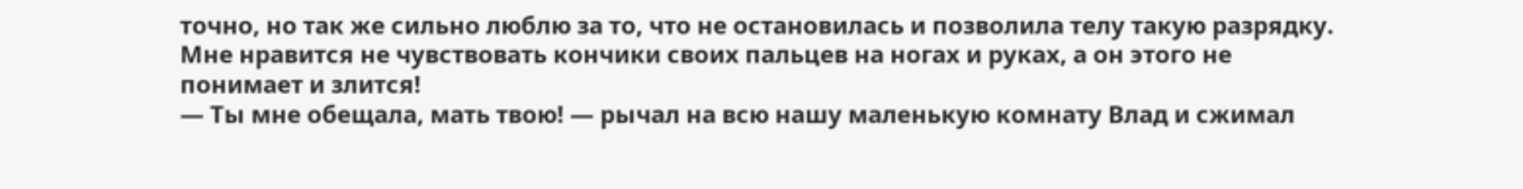точно, но так же сильно люблю за то, что не остановилась и позволила телу такую разрядку. Мне нравится не чувствовать кончики своих пальцев на ногах и руках, а он этого не понимает и злится!
— Ты мне обещала, мать твою! — рычал на всю нашу маленькую комнату Влад и сжимал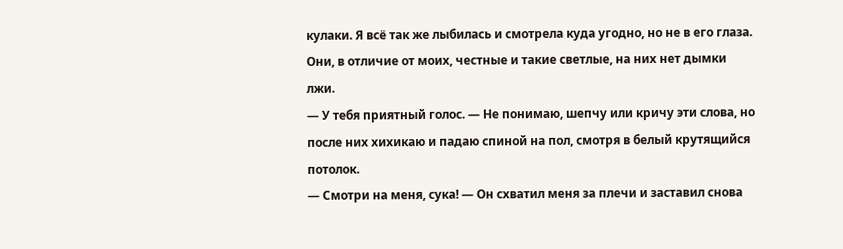кулаки. Я всё так же лыбилась и смотрела куда угодно, но не в его глаза. Они, в отличие от моих, честные и такие светлые, на них нет дымки лжи.
— У тебя приятный голос. — Не понимаю, шепчу или кричу эти слова, но после них хихикаю и падаю спиной на пол, смотря в белый крутящийся потолок.
— Смотри на меня, сука! — Он схватил меня за плечи и заставил снова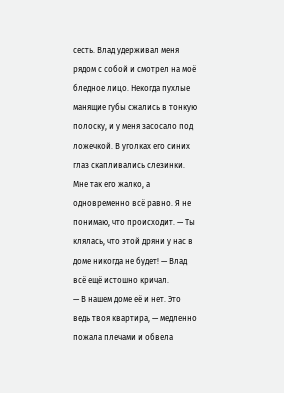сесть. Влад удерживал меня рядом с собой и смотрел на моё бледное лицо. Некогда пухлые манящие губы сжались в тонкую полоску, и у меня засосало под ложечкой. В уголках его синих глаз скапливались слезинки. Мне так его жалко, а одновременно всё равно. Я не понимаю, что происходит. — Ты клялась, что этой дряни у нас в доме никогда не будет! — Влад всё ещё истошно кричал.
— В нашем доме её и нет. Это ведь твоя квартира, — медленно пожала плечами и обвела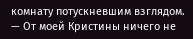комнату потускневшим взглядом.
— От моей Кристины ничего не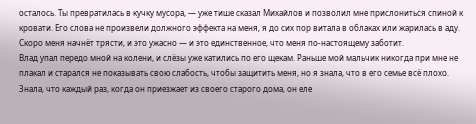осталось. Ты превратилась в кучку мусора, — уже тише сказал Михайлов и позволил мне прислониться спиной к кровати. Его слова не произвели должного эффекта на меня, я до сих пор витала в облаках или жарилась в аду. Скоро меня начнёт трясти, и это ужасно — и это единственное, что меня по-настоящему заботит.
Влад упал передо мной на колени, и слёзы уже катились по его щекам. Раньше мой мальчик никогда при мне не плакал и старался не показывать свою слабость, чтобы защитить меня, но я знала, что в его семье всё плохо. Знала, что каждый раз, когда он приезжает из своего старого дома, он еле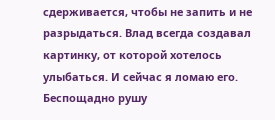сдерживается, чтобы не запить и не разрыдаться. Влад всегда создавал картинку, от которой хотелось улыбаться. И сейчас я ломаю его. Беспощадно рушу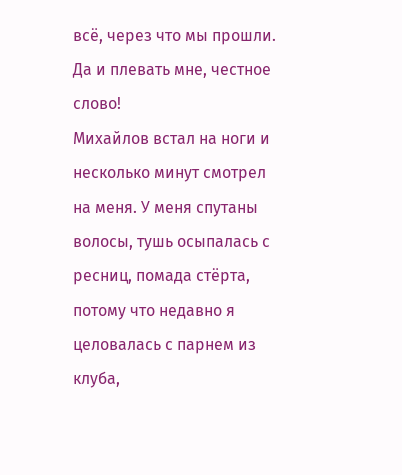всё, через что мы прошли. Да и плевать мне, честное слово!
Михайлов встал на ноги и несколько минут смотрел на меня. У меня спутаны волосы, тушь осыпалась с ресниц, помада стёрта, потому что недавно я целовалась с парнем из клуба,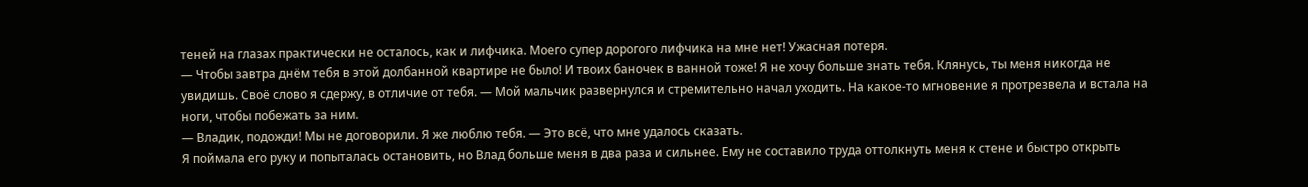теней на глазах практически не осталось, как и лифчика. Моего супер дорогого лифчика на мне нет! Ужасная потеря.
— Чтобы завтра днём тебя в этой долбанной квартире не было! И твоих баночек в ванной тоже! Я не хочу больше знать тебя. Клянусь, ты меня никогда не увидишь. Своё слово я сдержу, в отличие от тебя. — Мой мальчик развернулся и стремительно начал уходить. На какое-то мгновение я протрезвела и встала на ноги, чтобы побежать за ним.
— Владик, подожди! Мы не договорили. Я же люблю тебя. — Это всё, что мне удалось сказать.
Я поймала его руку и попыталась остановить, но Влад больше меня в два раза и сильнее. Ему не составило труда оттолкнуть меня к стене и быстро открыть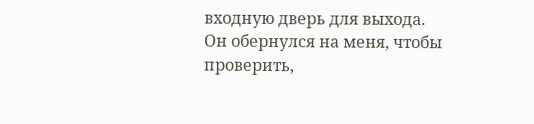входную дверь для выхода. Он обернулся на меня, чтобы проверить,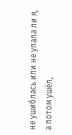не ушиблась или не упала ли я, а потом ушёл,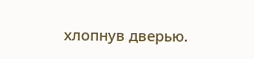хлопнув дверью.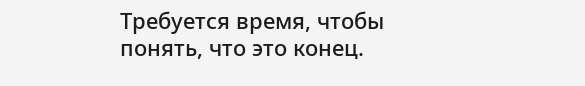Требуется время, чтобы понять, что это конец.